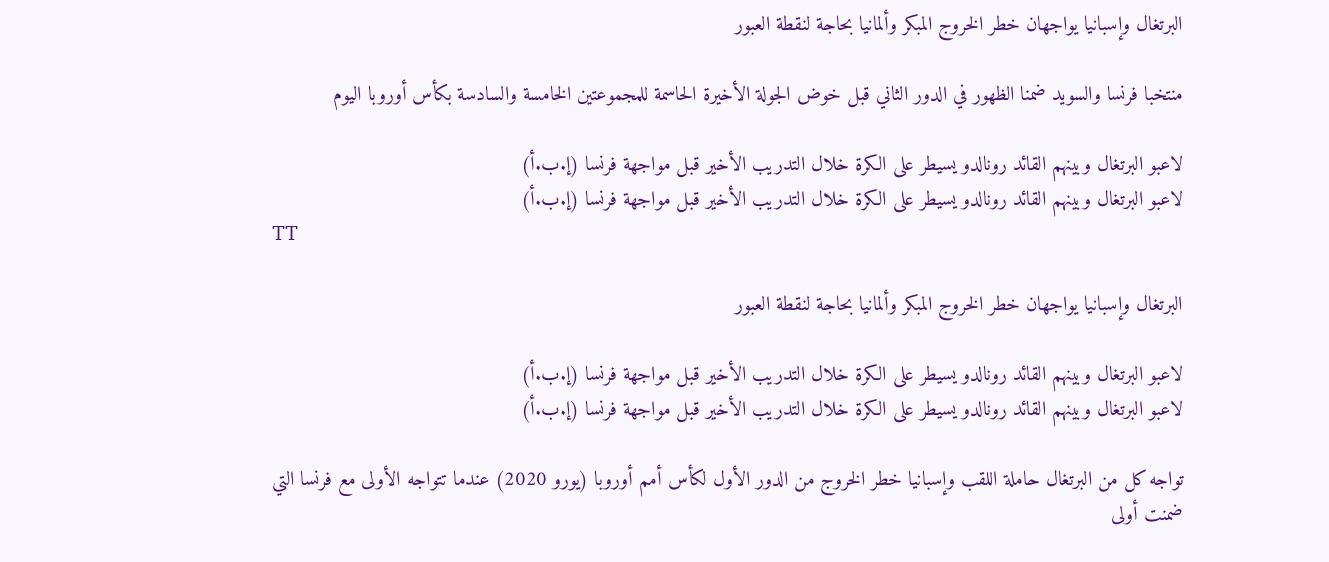البرتغال وإسبانيا يواجهان خطر الخروج المبكر وألمانيا بحاجة لنقطة العبور

منتخبا فرنسا والسويد ضمنا الظهور في الدور الثاني قبل خوض الجولة الأخيرة الحاسمة للمجموعتين الخامسة والسادسة بكأس أوروبا اليوم

لاعبو البرتغال وبينهم القائد رونالدو يسيطر على الكرة خلال التدريب الأخير قبل مواجهة فرنسا (إ.ب.أ)
لاعبو البرتغال وبينهم القائد رونالدو يسيطر على الكرة خلال التدريب الأخير قبل مواجهة فرنسا (إ.ب.أ)
TT

البرتغال وإسبانيا يواجهان خطر الخروج المبكر وألمانيا بحاجة لنقطة العبور

لاعبو البرتغال وبينهم القائد رونالدو يسيطر على الكرة خلال التدريب الأخير قبل مواجهة فرنسا (إ.ب.أ)
لاعبو البرتغال وبينهم القائد رونالدو يسيطر على الكرة خلال التدريب الأخير قبل مواجهة فرنسا (إ.ب.أ)

تواجه كل من البرتغال حاملة اللقب وإسبانيا خطر الخروج من الدور الأول لكأس أمم أوروبا (يورو 2020) عندما تتواجه الأولى مع فرنسا التي ضمنت أولى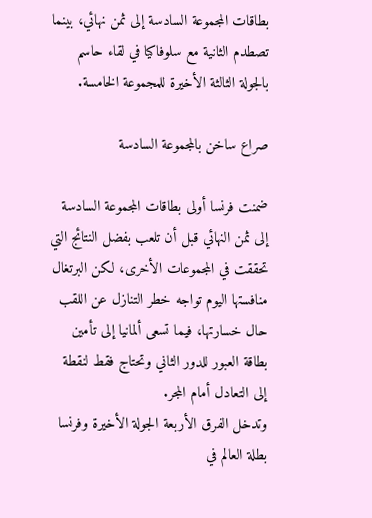بطاقات المجموعة السادسة إلى ثمن نهائي، بينما تصطدم الثانية مع سلوفاكيا في لقاء حاسم بالجولة الثالثة الأخيرة للمجموعة الخامسة.

صراع ساخن بالمجموعة السادسة

ضمنت فرنسا أولى بطاقات المجموعة السادسة إلى ثمن النهائي قبل أن تلعب بفضل النتائج التي تحققت في المجموعات الأخرى، لكن البرتغال منافستها اليوم تواجه خطر التنازل عن اللقب حال خسارتها، فيما تسعى ألمانيا إلى تأمين بطاقة العبور للدور الثاني وتحتاج فقط لنقطة إلى التعادل أمام المجر.
وتدخل الفرق الأربعة الجولة الأخيرة وفرنسا بطلة العالم في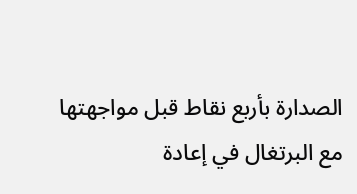الصدارة بأربع نقاط قبل مواجهتها مع البرتغال في إعادة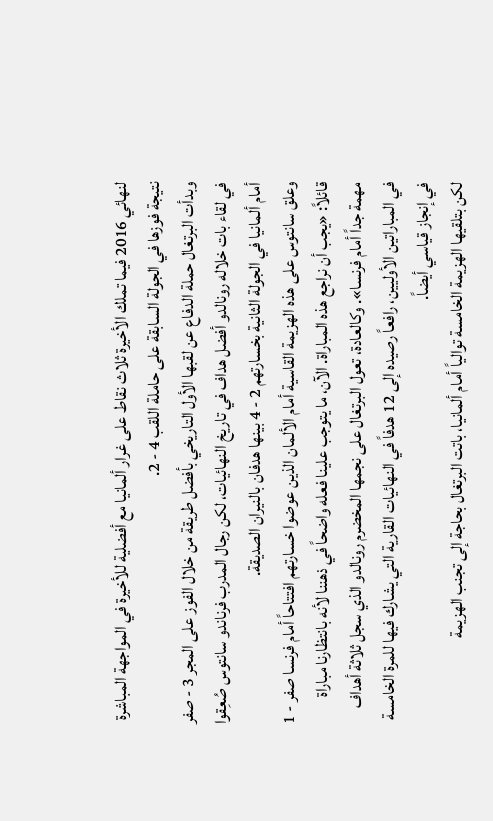لنهائي 2016 فيما تملك الأخيرة ثلاث نقاط على غرار ألمانيا مع أفضلية للأخيرة في المواجهة المباشرة نتيجة فوزها في الجولة السابقة على حاملة اللقب 4 - 2.
وبدأت البرتغال حملة الدفاع عن لقبها الأول التاريخي بأفضل طريقة من خلال الفوز على المجر 3 - صفر في لقاء بات خلاله رونالدو أفضل هداف في تاريخ النهائيات، لكن رجال المدرب فرناندو سانتوس صُعِقوا أمام ألمانيا في الجولة الثانية بخسارتهم 2 - 4 بينها هدفان بالنيران الصديقة.
وعلق سانتوس على هذه الهزيمة القاسية أمام الألمان الذين عوضوا خسارتهم افتتاحاً أمام فرنسا صفر - 1 قائلاً: «يجب أن نراجع هذه المباراة. الآن، ما يتوجب علينا فعله واضحاً في ذهننا لأنه بانتظارنا مباراة مهمة جداً أمام فرنسا». وكالعادة، تعول البرتغال على نجمها المخضرم رونالدو الذي سجل ثلاثة أهداف في المباراتين الأوليين، رافعاً رصيده إلى 12 هدفاً في النهائيات القارية التي يشارك فيها للمرة الخامسة في إنجاز قياسي أيضاً.
لكن بتلقيها الهزيمة الخامسة توالياً أمام ألمانيا، باتت البرتغال بحاجة إلى تجنب الهزيمة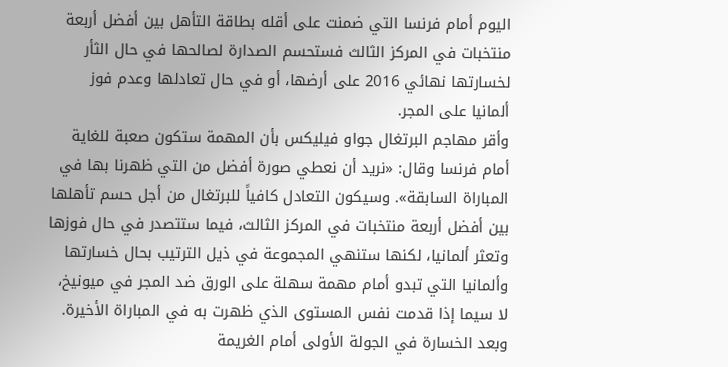اليوم أمام فرنسا التي ضمنت على أقله بطاقة التأهل بين أفضل أربعة منتخبات في المركز الثالث فستحسم الصدارة لصالحها في حال الثأر لخسارتها نهائي 2016 على أرضها، أو في حال تعادلها وعدم فوز ألمانيا على المجر.
وأقر مهاجم البرتغال جواو فيليكس بأن المهمة ستكون صعبة للغاية أمام فرنسا وقال: «نريد أن نعطي صورة أفضل من التي ظهرنا بها في المباراة السابقة». وسيكون التعادل كافياً للبرتغال من أجل حسم تأهلها بين أفضل أربعة منتخبات في المركز الثالث، فيما ستتصدر في حال فوزها وتعثر ألمانيا، لكنها ستنهي المجموعة في ذيل الترتيب بحال خسارتها وألمانيا التي تبدو أمام مهمة سهلة على الورق ضد المجر في ميونيخ، لا سيما إذا قدمت نفس المستوى الذي ظهرت به في المباراة الأخيرة. وبعد الخسارة في الجولة الأولى أمام الغريمة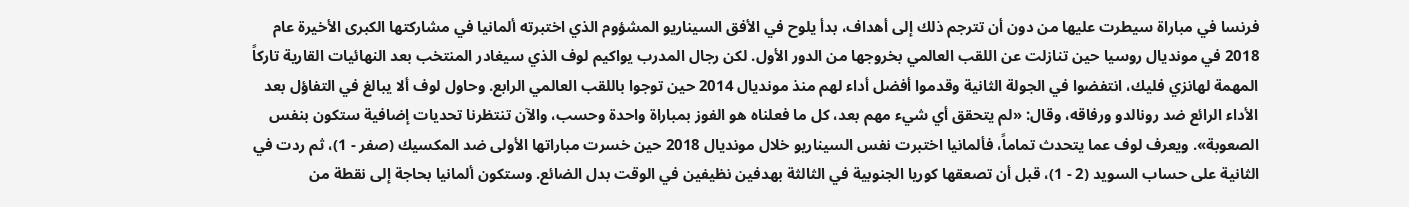فرنسا في مباراة سيطرت عليها من دون أن تترجم ذلك إلى أهداف، بدأ يلوح في الأفق السيناريو المشؤوم الذي اختبرته ألمانيا في مشاركتها الكبرى الأخيرة عام 2018 في مونديال روسيا حين تنازلت عن اللقب العالمي بخروجها من الدور الأول. لكن رجال المدرب يواكيم لوف الذي سيغادر المنتخب بعد النهائيات القارية تاركاً المهمة لهانزي فليك، انتفضوا في الجولة الثانية وقدموا أفضل أداء لهم منذ مونديال 2014 حين توجوا باللقب العالمي الرابع. وحاول لوف ألا يبالغ في التفاؤل بعد الأداء الرائع ضد رونالدو ورفاقه، وقال: «لم يتحقق أي شيء مهم بعد، كل ما فعلناه هو الفوز بمباراة واحدة وحسب، والآن تنتظرنا تحديات إضافية ستكون بنفس الصعوبة». ويعرف لوف عما يتحدث تماماً، فألمانيا اختبرت نفس السيناريو خلال مونديال 2018 حين خسرت مباراتها الأولى ضد المكسيك (صفر - 1)، ثم ردت في الثانية على حساب السويد (2 - 1)، قبل أن تصعقها كوريا الجنوبية في الثالثة بهدفين نظيفين في الوقت بدل الضائع. وستكون ألمانيا بحاجة إلى نقطة من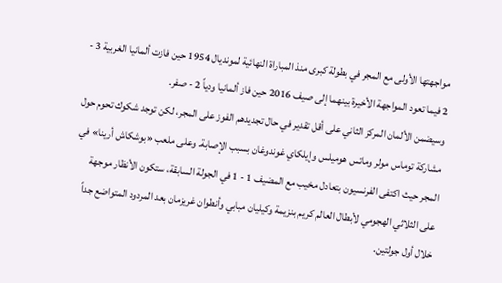مواجهتها الأولى مع المجر في بطولة كبرى منذ المباراة النهائية لمونديال 1954 حين فازت ألمانيا الغربية 3 - 2 فيما تعود المواجهة الأخيرة بينهما إلى صيف 2016 حين فاز ألمانيا ودياً 2 - صفر.
وسيضمن الألمان المركز الثاني على أقل تقدير في حال تجديدهم الفوز على المجر، لكن توجد شكوك تحوم حول مشاركة توماس مولر وماتس هوميلس وإيلكاي غوندوغان بسبب الإصابة. وعلى ملعب «بوشكاش أرينا» في المجر حيث اكتفى الفرنسيون بتعادل مخيب مع المضيف 1 - 1 في الجولة السابقة، ستكون الأنظار موجهة على الثلاثي الهجومي لأبطال العالم كريم بنزيمة وكيليان مبابي وأنطوان غريزمان بعد المردود المتواضع جداً خلال أول جولتين.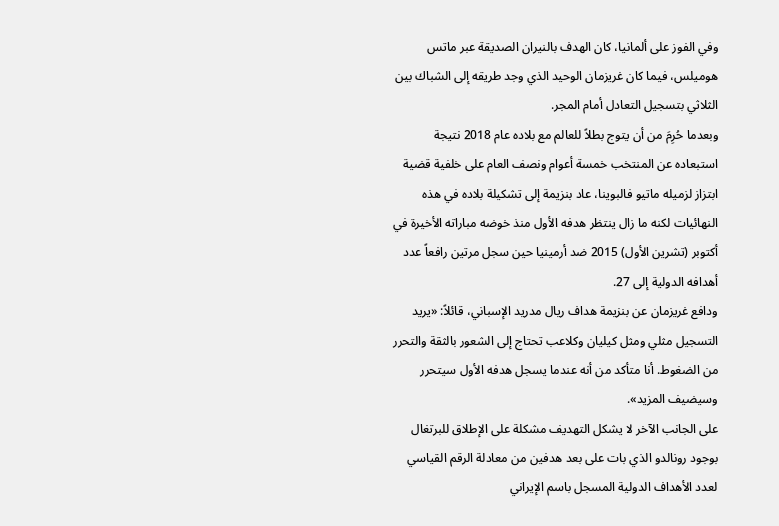وفي الفوز على ألمانيا، كان الهدف بالنيران الصديقة عبر ماتس هوميلس، فيما كان غريزمان الوحيد الذي وجد طريقه إلى الشباك بين الثلاثي بتسجيل التعادل أمام المجر.
وبعدما حُرِمَ من أن يتوج بطلاً للعالم مع بلاده عام 2018 نتيجة استبعاده عن المنتخب خمسة أعوام ونصف العام على خلفية قضية ابتزاز لزميله ماتيو فالبوينا، عاد بنزيمة إلى تشكيلة بلاده في هذه النهائيات لكنه ما زال ينتظر هدفه الأول منذ خوضه مباراته الأخيرة في أكتوبر (تشرين الأول) 2015 ضد أرمينيا حين سجل مرتين رافعاً عدد أهدافه الدولية إلى 27.
ودافع غريزمان عن بنزيمة هداف ريال مدريد الإسباني، قائلاً: «يريد التسجيل مثلي ومثل كيليان وكلاعب تحتاج إلى الشعور بالثقة والتحرر من الضغوط. أنا متأكد من أنه عندما يسجل هدفه الأول سيتحرر وسيضيف المزيد».
على الجانب الآخر لا يشكل التهديف مشكلة على الإطلاق للبرتغال بوجود رونالدو الذي بات على بعد هدفين من معادلة الرقم القياسي لعدد الأهداف الدولية المسجل باسم الإيراني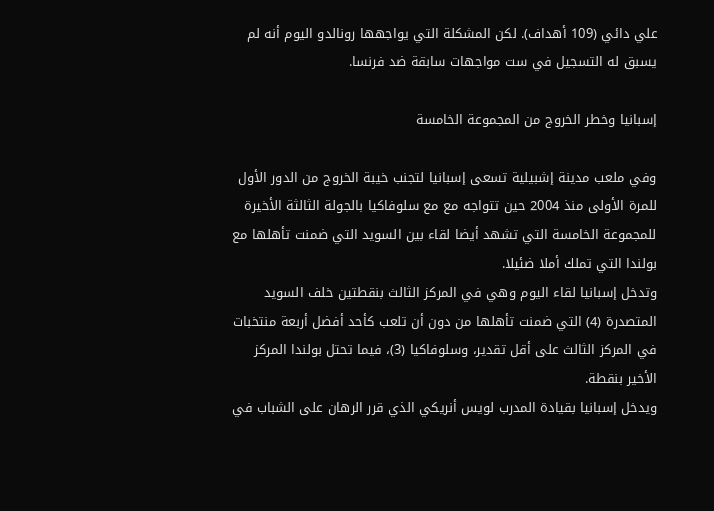علي دائي (109 أهداف). لكن المشكلة التي يواجهها رونالدو اليوم أنه لم يسبق له التسجيل في ست مواجهات سابقة ضد فرنسا.

إسبانيا وخطر الخروج من المجموعة الخامسة

وفي ملعب مدينة إشبيلية تسعى إسبانيا لتجنب خيبة الخروج من الدور الأول للمرة الأولى منذ 2004 حين تتواجه مع مع سلوفاكيا بالجولة الثالثة الأخيرة للمجموعة الخامسة التي تشهد أيضا لقاء بين السويد التي ضمنت تأهلها مع بولندا التي تملك أملا ضئيلا.
وتدخل إسبانيا لقاء اليوم وهي في المركز الثالث بنقطتين خلف السويد المتصدرة (4) التي ضمنت تأهلها من دون أن تلعب كأحد أفضل أربعة منتخبات في المركز الثالث على أقل تقدير، وسلوفاكيا (3)، فيما تحتل بولندا المركز الأخير بنقطة.
ويدخل إسبانيا بقيادة المدرب لويس أنريكي الذي قرر الرهان على الشباب في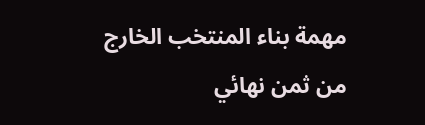مهمة بناء المنتخب الخارج من ثمن نهائي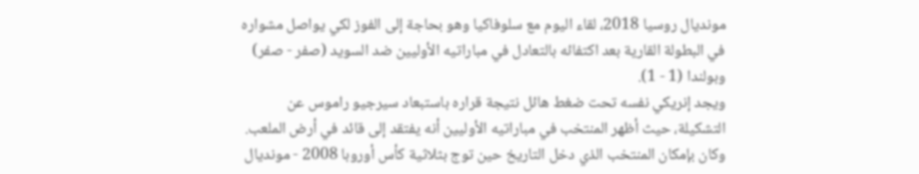مونديال روسيا 2018، لقاء اليوم مع سلوفاكيا وهو بحاجة إلى الفوز لكي يواصل مشواره في البطولة القارية بعد اكتفائه بالتعادل في مباراتيه الأوليين ضد السويد (صفر - صفر) وبولندا (1 - 1).
ويجد إنريكي نفسه تحت ضغط هائل نتيجة قراره باستبعاد سيرجيو راموس عن التشكيلة، حيث أظهر المنتخب في مباراتيه الأوليين أنه يفتقد إلى قائد في أرض الملعب.
وكان بإمكان المنتخب الذي دخل التاريخ حين توج بثلاثية كأس أوروبا 2008 - مونديال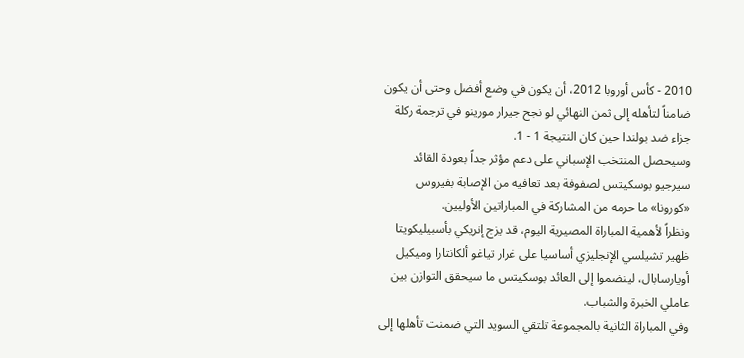2010 - كأس أوروبا 2012، أن يكون في وضع أفضل وحتى أن يكون ضامناً لتأهله إلى ثمن النهائي لو نجح جيرار مورينو في ترجمة ركلة جزاء ضد بولندا حين كان النتيجة 1 - 1.
وسيحصل المنتخب الإسباني على دعم مؤثر جداً بعودة القائد سيرجيو بوسكيتس لصفوفة بعد تعافيه من الإصابة بفيروس «كورونا» ما حرمه من المشاركة في المباراتين الأوليين.
ونظراً لأهمية المباراة المصيرية اليوم، قد يزج إنريكي بأسبيليكويتا ظهير تشيلسي الإنجليزي أساسيا على غرار تياغو ألكانتارا وميكيل أويارسابال، لينضموا إلى العائد بوسكيتس ما سيحقق التوازن بين عاملي الخبرة والشباب.
وفي المباراة الثانية بالمجموعة تلتقي السويد التي ضمنت تأهلها إلى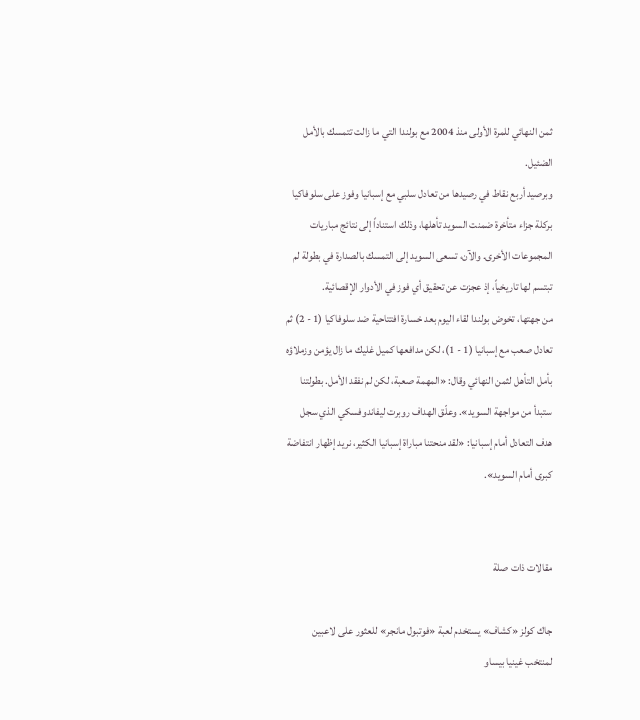ثمن النهائي للمرة الأولى منذ 2004 مع بولندا التي ما زالت تتمسك بالأمل الضئيل.
وبرصيد أربع نقاط في رصيدها من تعادل سلبي مع إسبانيا وفوز على سلوفاكيا بركلة جزاء متأخرة ضمنت السويد تأهلها، وذلك استناداً إلى نتائج مباريات المجموعات الأخرى. والآن، تسعى السويد إلى التمسك بالصدارة في بطولة لم تبتسم لها تاريخياً، إذ عجزت عن تحقيق أي فوز في الأدوار الإقصائية.
من جهتها، تخوض بولندا لقاء اليوم بعد خسارة افتتاحية ضد سلوفاكيا (1 - 2) ثم تعادل صعب مع إسبانيا (1 - 1)، لكن مدافعها كميل غليك ما زال يؤمن وزملاؤه بأمل التأهل لثمن النهائي وقال: «المهمة صعبة، لكن لم نفقد الأمل. بطولتنا ستبدأ من مواجهة السويد». وعلّق الهداف روبرت ليفاندوفسكي الذي سجل هدف التعادل أمام إسبانيا: «لقد منحتنا مباراة إسبانيا الكثير، نريد إظهار انتفاضة كبرى أمام السويد».


مقالات ذات صلة

جاك كولز «كشاف» يستخدم لعبة «فوتبول مانجر» للعثور على لاعبين لمنتخب غينيا بيساو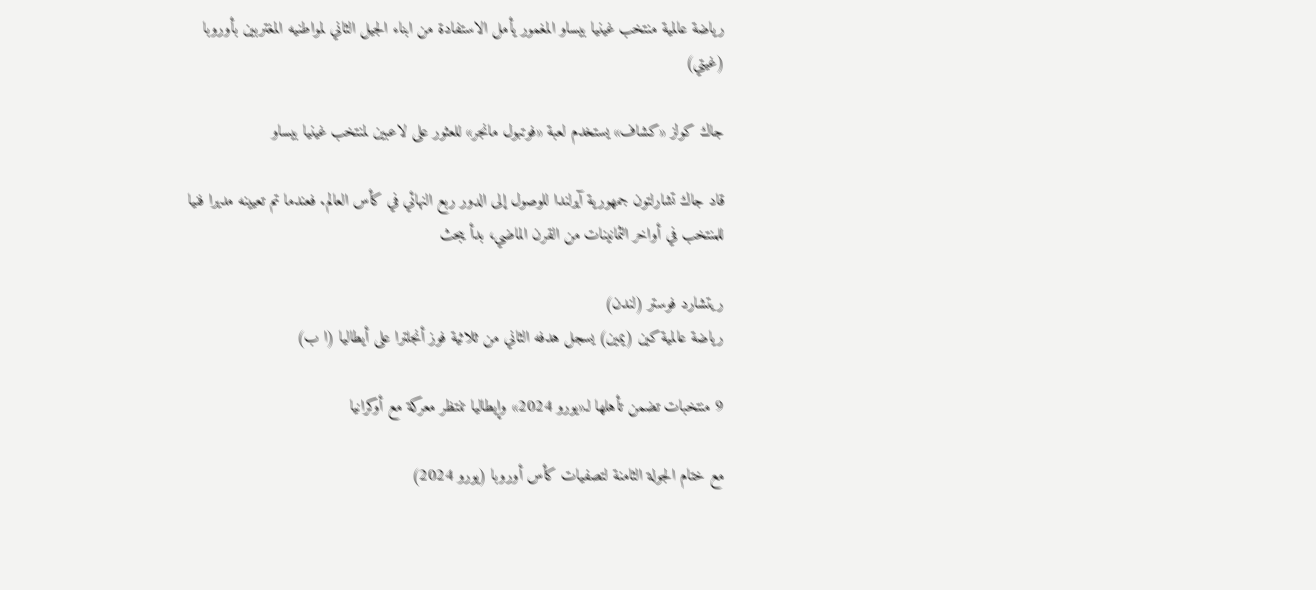رياضة عالمية منتخب غينيا بيساو المغمور يأمل الاستفادة من ابناء الجيل الثاني لمواطنيه المغتربين بأوروبا (غيتي)

جاك كولز «كشاف» يستخدم لعبة «فوتبول مانجر» للعثور على لاعبين لمنتخب غينيا بيساو

قاد جاك تشارلتون جمهورية آيرلندا للوصول إلى الدور ربع النهائي في كأس العالم. فعندما تم تعيينه مديرا فنيا للمنتخب في أواخر الثمانينات من القرن الماضي، بدأ يبحث

ريتشارد فوستر (لندن)
رياضة عالمية كين (يمين) يسجل هدفه الثاني من ثلاثية فوز أنجلترا على أيطاليا (ا ب)

9 منتخبات تضمن تأهلها لـ«يورو 2024» وإيطاليا تنتظر معركة مع أوكرانيا

مع ختام الجولة الثامنة لتصفيات كأس أوروبا (يورو 2024)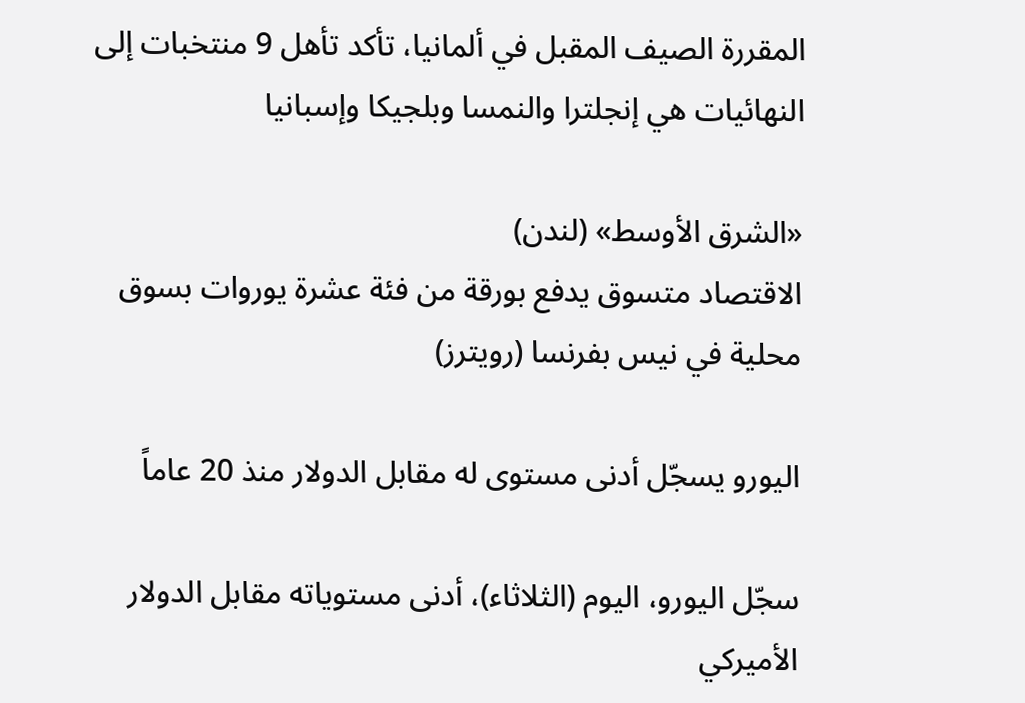المقررة الصيف المقبل في ألمانيا، تأكد تأهل 9 منتخبات إلى النهائيات هي إنجلترا والنمسا وبلجيكا وإسبانيا

«الشرق الأوسط» (لندن)
الاقتصاد متسوق يدفع بورقة من فئة عشرة يوروات بسوق محلية في نيس بفرنسا (رويترز)

اليورو يسجّل أدنى مستوى له مقابل الدولار منذ 20 عاماً

سجّل اليورو، اليوم (الثلاثاء)، أدنى مستوياته مقابل الدولار الأميركي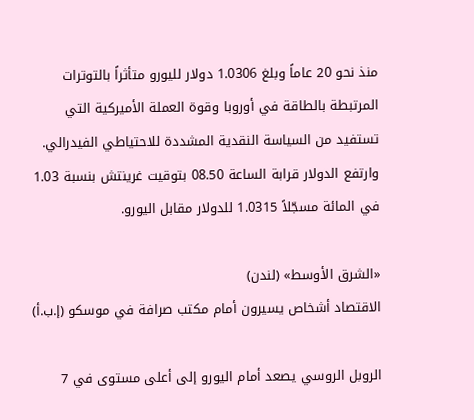منذ نحو 20 عاماً وبلغ 1.0306 دولار لليورو متأثراً بالتوترات المرتبطة بالطاقة في أوروبا وقوة العملة الأميركية التي تستفيد من السياسة النقدية المشددة للاحتياطي الفيدرالي. وارتفع الدولار قرابة الساعة 08.50 بتوقيت غرينتش بنسبة 1.03 في المائة مسجّلاً 1.0315 للدولار مقابل اليورو.

«الشرق الأوسط» (لندن)
الاقتصاد أشخاص يسيرون أمام مكتب صرافة في موسكو (إ.ب.أ)

الروبل الروسي يصعد أمام اليورو إلى أعلى مستوى في 7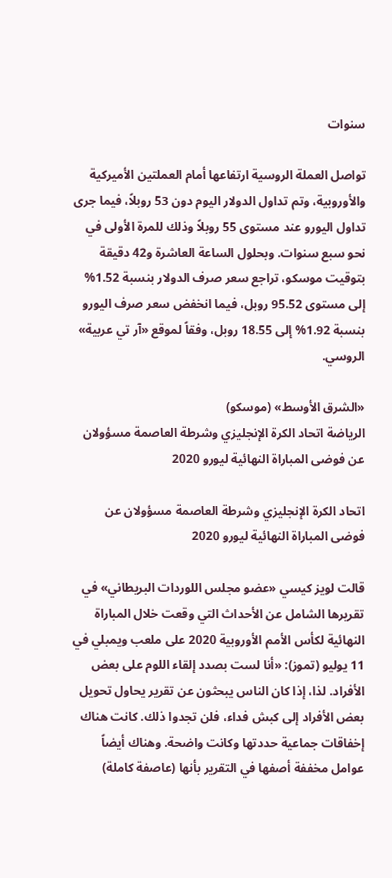سنوات

تواصل العملة الروسية ارتفاعها أمام العملتين الأميركية والأوروبية، وتم تداول الدولار اليوم دون 53 روبلاً، فيما جرى تداول اليورو عند مستوى 55 روبلاً وذلك للمرة الأولى في نحو سبع سنوات. وبحلول الساعة العاشرة و42 دقيقة بتوقيت موسكو، تراجع سعر صرف الدولار بنسبة 1.52% إلى مستوى 95.52 روبل، فيما انخفض سعر صرف اليورو بنسبة 1.92% إلى 18.55 روبل، وفقاً لموقع «آر تي عربية» الروسي.

«الشرق الأوسط» (موسكو)
الرياضة اتحاد الكرة الإنجليزي وشرطة العاصمة مسؤولان عن فوضى المباراة النهائية ليورو 2020

اتحاد الكرة الإنجليزي وشرطة العاصمة مسؤولان عن فوضى المباراة النهائية ليورو 2020

قالت لويز كيسي «عضو مجلس اللوردات البريطاني» في تقريرها الشامل عن الأحداث التي وقعت خلال المباراة النهائية لكأس الأمم الأوروبية 2020 على ملعب ويمبلي في 11 يوليو (تموز): «أنا لست بصدد إلقاء اللوم على بعض الأفراد. لذا، إذا كان الناس يبحثون عن تقرير يحاول تحويل بعض الأفراد إلى كبش فداء، فلن تجدوا ذلك. كانت هناك إخفاقات جماعية حددتها وكانت واضحة. وهناك أيضاً عوامل مخففة أصفها في التقرير بأنها (عاصفة كاملة)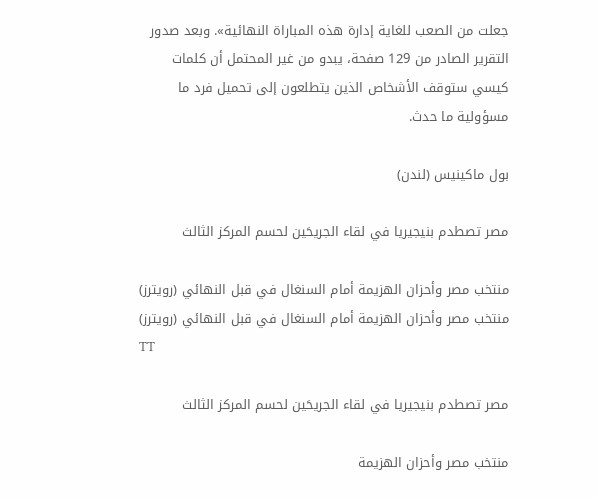جعلت من الصعب للغاية إدارة هذه المباراة النهائية». وبعد صدور التقرير الصادر من 129 صفحة، يبدو من غير المحتمل أن كلمات كيسي ستوقف الأشخاص الذين يتطلعون إلى تحميل فرد ما مسؤولية ما حدث.

بول ماكينيس (لندن)

مصر تصطدم بنيجيريا في لقاء الجريحَين لحسم المركز الثالث

منتخب مصر وأحزان الهزيمة أمام السنغال في قبل النهائي (رويترز)
منتخب مصر وأحزان الهزيمة أمام السنغال في قبل النهائي (رويترز)
TT

مصر تصطدم بنيجيريا في لقاء الجريحَين لحسم المركز الثالث

منتخب مصر وأحزان الهزيمة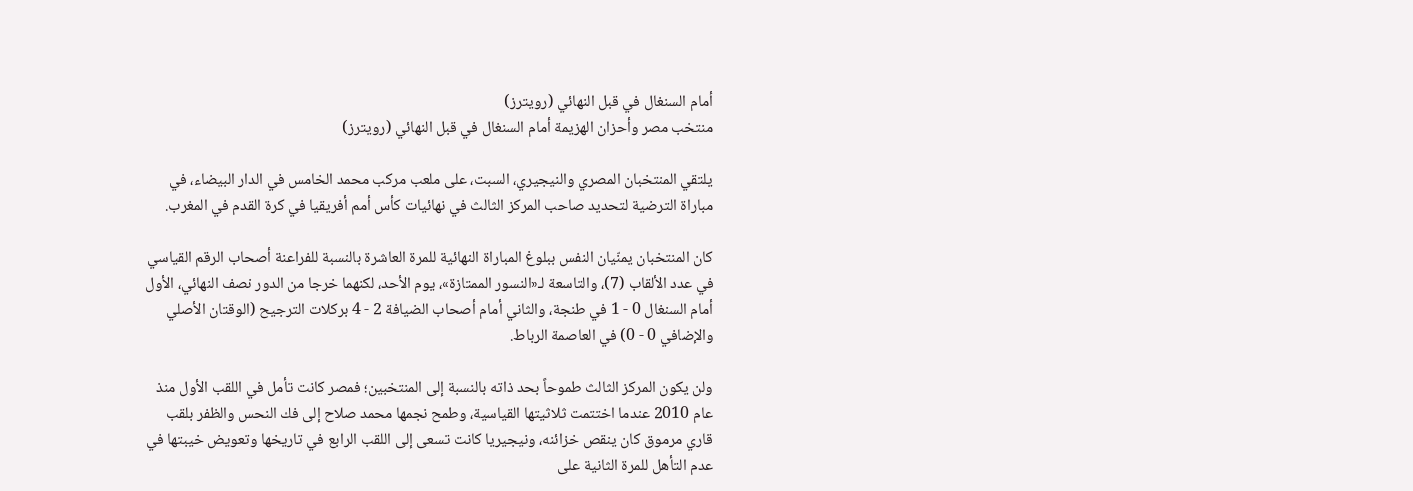أمام السنغال في قبل النهائي (رويترز)
منتخب مصر وأحزان الهزيمة أمام السنغال في قبل النهائي (رويترز)

يلتقي المنتخبان المصري والنيجيري، السبت، على ملعب مركب محمد الخامس في الدار البيضاء، في مباراة الترضية لتحديد صاحب المركز الثالث في نهائيات كأس أمم أفريقيا في كرة القدم في المغرب.

كان المنتخبان يمنّيان النفس ببلوغ المباراة النهائية للمرة العاشرة بالنسبة للفراعنة أصحاب الرقم القياسي في عدد الألقاب (7)، والتاسعة لـ«النسور الممتازة»، يوم الأحد، لكنهما خرجا من الدور نصف النهائي، الأول أمام السنغال 0 - 1 في طنجة، والثاني أمام أصحاب الضيافة 2 - 4 بركلات الترجيح (الوقتان الأصلي والإضافي 0 - 0) في العاصمة الرباط.

ولن يكون المركز الثالث طموحاً بحد ذاته بالنسبة إلى المنتخبين؛ فمصر كانت تأمل في اللقب الأول منذ عام 2010 عندما اختتمت ثلاثيتها القياسية، وطمح نجمها محمد صلاح إلى فك النحس والظفر بلقب قاري مرموق كان ينقص خزائنه، ونيجيريا كانت تسعى إلى اللقب الرابع في تاريخها وتعويض خيبتها في عدم التأهل للمرة الثانية على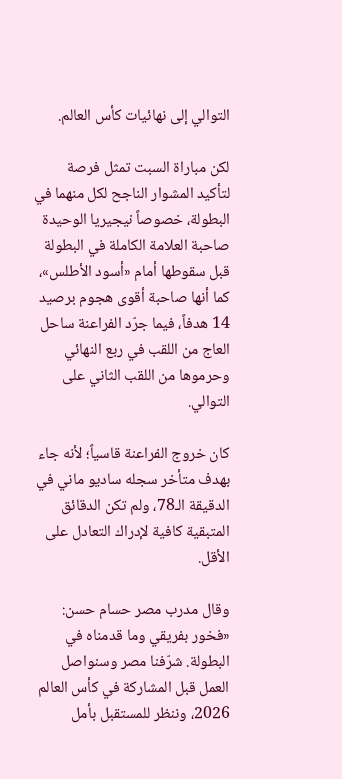التوالي إلى نهائيات كأس العالم.

لكن مباراة السبت تمثل فرصة لتأكيد المشوار الناجح لكل منهما في البطولة، خصوصاً نيجيريا الوحيدة صاحبة العلامة الكاملة في البطولة قبل سقوطها أمام «أسود الأطلس»، كما أنها صاحبة أقوى هجوم برصيد 14 هدفاً، فيما جرّد الفراعنة ساحل العاج من اللقب في ربع النهائي وحرموها من اللقب الثاني على التوالي.

كان خروج الفراعنة قاسياً؛ لأنه جاء بهدف متأخر سجله ساديو ماني في الدقيقة الـ78، ولم تكن الدقائق المتبقية كافية لإدراك التعادل على الأقل.

وقال مدرب مصر حسام حسن: «فخور بفريقي وما قدمناه في البطولة. شرّفنا مصر وسنواصل العمل قبل المشاركة في كأس العالم 2026، وننظر للمستقبل بأمل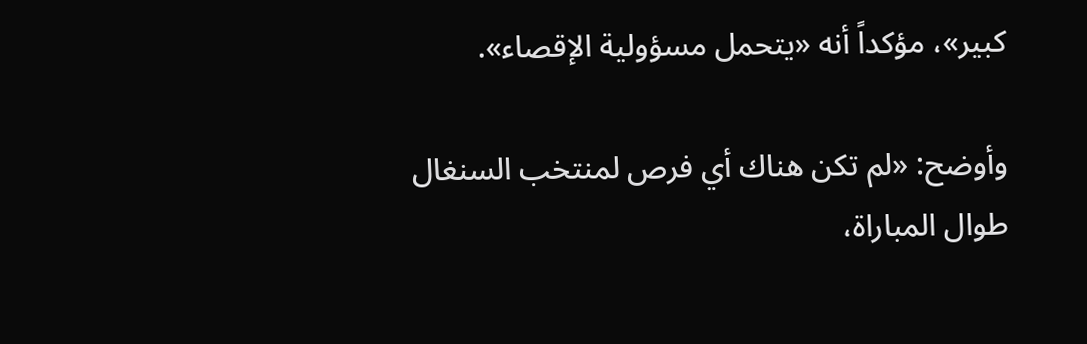كبير»، مؤكداً أنه «يتحمل مسؤولية الإقصاء».

وأوضح: «لم تكن هناك أي فرص لمنتخب السنغال طوال المباراة،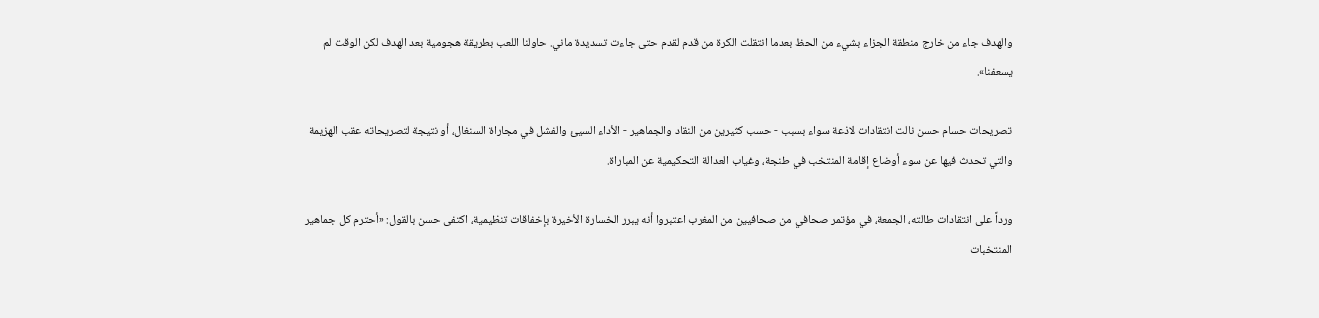والهدف جاء من خارج منطقة الجزاء بشيء من الحظ بعدما انتقلت الكرة من قدم لقدم حتى جاءت تسديدة ماني. حاولنا اللعب بطريقة هجومية بعد الهدف لكن الوقت لم يسعفنا».

تصريحات حسام حسن نالت انتقادات لاذعة سواء بسبب - حسب كثيرين من النقاد والجماهير - الأداء السيئ والفشل في مجاراة السنغال، أو نتيجة لتصريحاته عقب الهزيمة والتي تحدث فيها عن سوء أوضاع إقامة المنتخب في طنجة، وغياب العدالة التحكيمية عن المباراة.

ورداً على انتقادات طالته، الجمعة، في مؤتمر صحافي من صحافيين من المغرب اعتبروا أنه يبرر الخسارة الأخيرة بإخفاقات تنظيمية، اكتفى حسن بالقول: «أحترم كل جماهير المنتخبات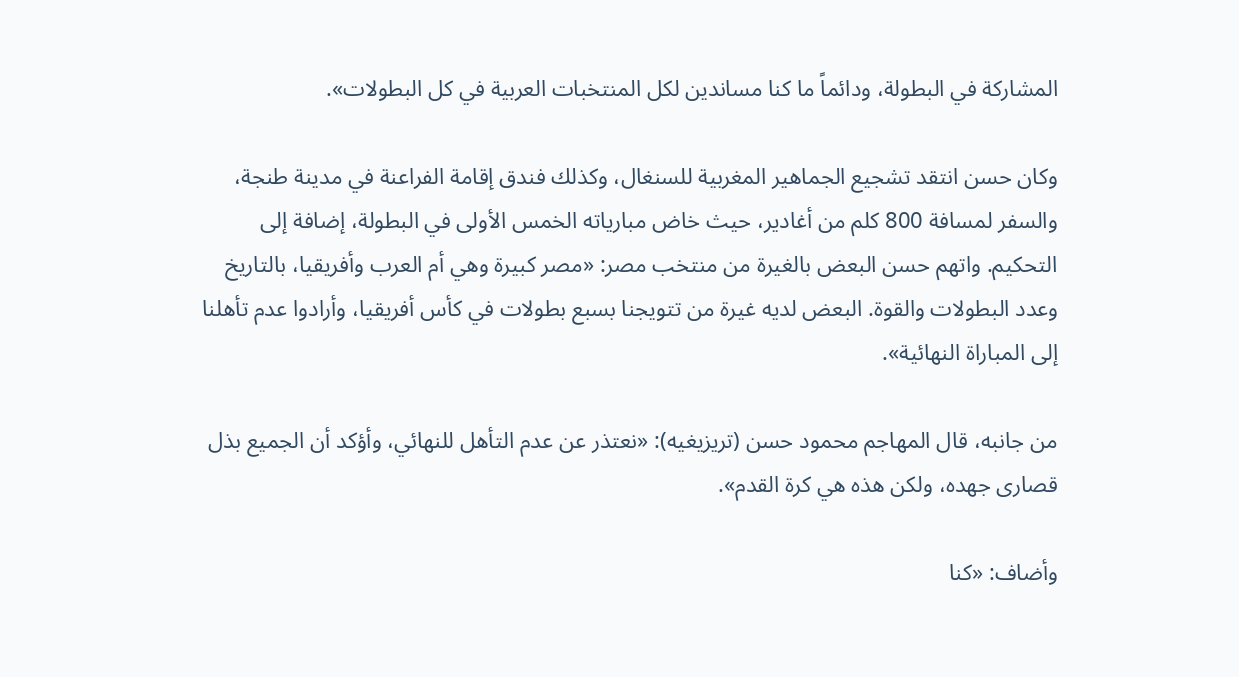المشاركة في البطولة، ودائماً ما كنا مساندين لكل المنتخبات العربية في كل البطولات».

وكان حسن انتقد تشجيع الجماهير المغربية للسنغال، وكذلك فندق إقامة الفراعنة في مدينة طنجة، والسفر لمسافة 800 كلم من أغادير، حيث خاض مبارياته الخمس الأولى في البطولة، إضافة إلى التحكيم. واتهم حسن البعض بالغيرة من منتخب مصر: «مصر كبيرة وهي أم العرب وأفريقيا، بالتاريخ وعدد البطولات والقوة. البعض لديه غيرة من تتويجنا بسبع بطولات في كأس أفريقيا، وأرادوا عدم تأهلنا إلى المباراة النهائية».

من جانبه، قال المهاجم محمود حسن (تريزيغيه): «نعتذر عن عدم التأهل للنهائي، وأؤكد أن الجميع بذل قصارى جهده، ولكن هذه هي كرة القدم».

وأضاف: «كنا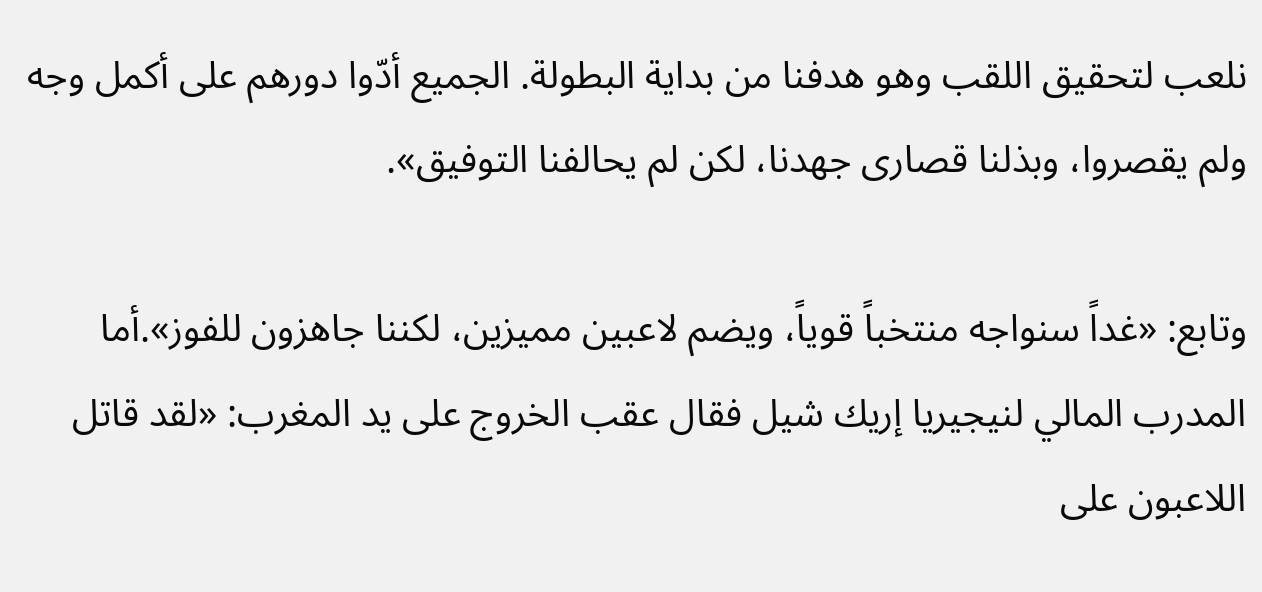نلعب لتحقيق اللقب وهو هدفنا من بداية البطولة. الجميع أدّوا دورهم على أكمل وجه ولم يقصروا، وبذلنا قصارى جهدنا، لكن لم يحالفنا التوفيق».

وتابع: «غداً سنواجه منتخباً قوياً، ويضم لاعبين مميزين، لكننا جاهزون للفوز».أما المدرب المالي لنيجيريا إريك شيل فقال عقب الخروج على يد المغرب: «لقد قاتل اللاعبون على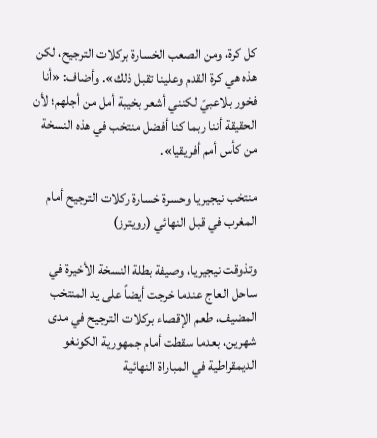كل كرة، ومن الصعب الخسارة بركلات الترجيح، لكن هذه هي كرة القدم وعلينا تقبل ذلك». وأضاف: «أنا فخور بلاعبيّ لكنني أشعر بخيبة أمل من أجلهم؛ لأن الحقيقة أننا ربما كنا أفضل منتخب في هذه النسخة من كأس أمم أفريقيا».

منتخب نيجيريا وحسرة خسارة ركلات الترجيح أمام المغرب في قبل النهائي (رويترز)

وتذوقت نيجيريا، وصيفة بطلة النسخة الأخيرة في ساحل العاج عندما خرجت أيضاً على يد المنتخب المضيف، طعم الإقصاء بركلات الترجيح في مدى شهرين، بعدما سقطت أمام جمهورية الكونغو الديمقراطية في المباراة النهائية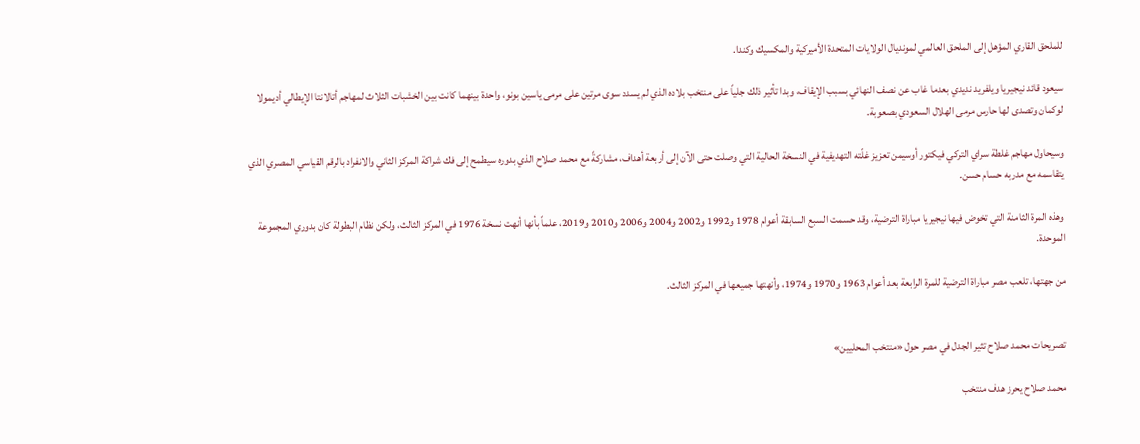للملحق القاري المؤهل إلى الملحق العالمي لمونديال الولايات المتحدة الأميركية والمكسيك وكندا.

سيعود قائد نيجيريا ويلفريد نديدي بعدما غاب عن نصف النهائي بسبب الإيقاف، وبدا تأثير ذلك جلياً على منتخب بلاده الذي لم يسدد سوى مرتين على مرمى ياسين بونو، واحدة بينهما كانت بين الخشبات الثلاث لمهاجم أتالانتا الإيطالي أديمولا لوكمان وتصدى لها حارس مرمى الهلال السعودي بصعوبة.

وسيحاول مهاجم غلطة سراي التركي فيكتور أوسيمن تعزيز غلّته التهديفية في النسخة الحالية التي وصلت حتى الآن إلى أربعة أهداف، مشاركةً مع محمد صلاح الذي بدوره سيطمح إلى فك شراكة المركز الثاني والانفراد بالرقم القياسي المصري الذي يتقاسمه مع مدربه حسام حسن.

وهذه المرة الثامنة التي تخوض فيها نيجيريا مباراة الترضية، وقد حسمت السبع السابقة أعوام 1978 و1992 و2002 و2004 و2006 و2010 و2019، علماً بأنها أنهت نسخة 1976 في المركز الثالث، ولكن نظام البطولة كان بدوري المجموعة الموحدة.

من جهتها، تلعب مصر مباراة الترضية للمرة الرابعة بعد أعوام 1963 و1970 و1974، وأنهتها جميعها في المركز الثالث.


تصريحات محمد صلاح تثير الجدل في مصر حول «منتخب المحليين»

محمد صلاح يحرز هدف منتخب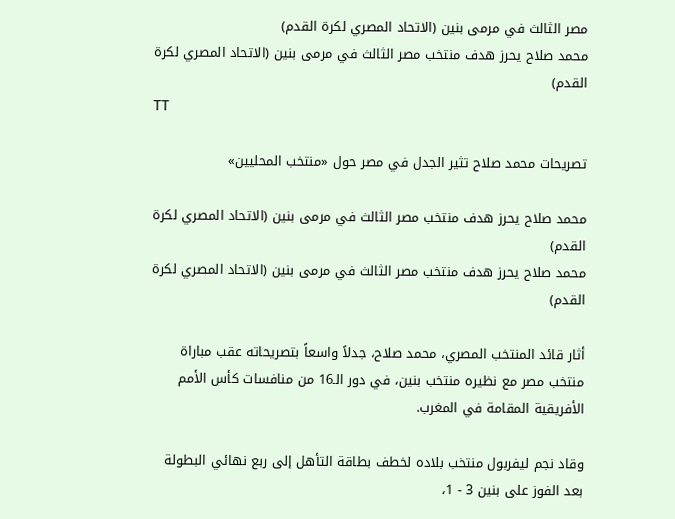مصر الثالث في مرمى بنين (الاتحاد المصري لكرة القدم)
محمد صلاح يحرز هدف منتخب مصر الثالث في مرمى بنين (الاتحاد المصري لكرة القدم)
TT

تصريحات محمد صلاح تثير الجدل في مصر حول «منتخب المحليين»

محمد صلاح يحرز هدف منتخب مصر الثالث في مرمى بنين (الاتحاد المصري لكرة القدم)
محمد صلاح يحرز هدف منتخب مصر الثالث في مرمى بنين (الاتحاد المصري لكرة القدم)

أثار قائد المنتخب المصري، محمد صلاح، جدلاً واسعاً بتصريحاته عقب مباراة منتخب مصر مع نظيره منتخب بنين، في دور الـ16 من منافسات كأس الأمم الأفريقية المقامة في المغرب.

وقاد نجم ليفربول منتخب بلاده لخطف بطاقة التأهل إلى ربع نهائي البطولة بعد الفوز على بنين 3 - 1،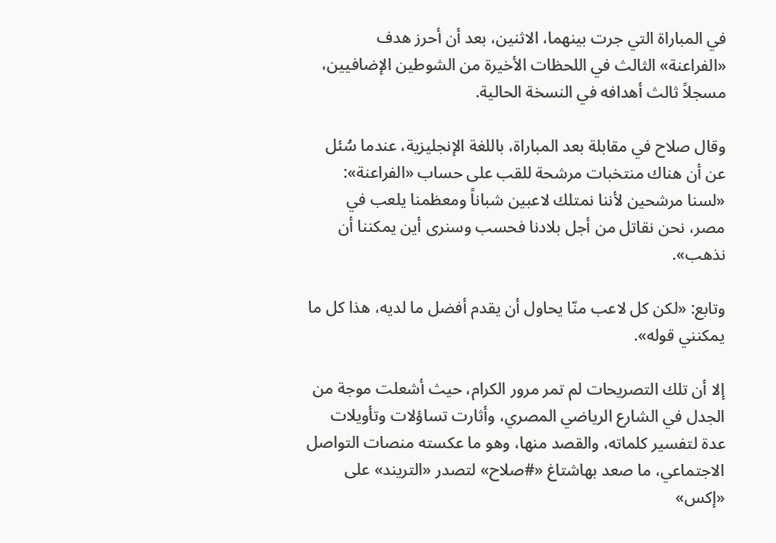في المباراة التي جرت بينهما، الاثنين، بعد أن أحرز هدف «الفراعنة» الثالث في اللحظات الأخيرة من الشوطين الإضافيين، مسجلاً ثالث أهدافه في النسخة الحالية.

وقال صلاح في مقابلة بعد المباراة، باللغة الإنجليزية، عندما سُئل عن أن هناك منتخبات مرشحة للقب على حساب «الفراعنة»: «لسنا مرشحين لأننا نمتلك لاعبين شباناً ومعظمنا يلعب في مصر، نحن نقاتل من أجل بلادنا فحسب وسنرى أين يمكننا أن نذهب».

وتابع: «لكن كل لاعب منّا يحاول أن يقدم أفضل ما لديه، هذا كل ما يمكنني قوله».

إلا أن تلك التصريحات لم تمر مرور الكرام، حيث أشعلت موجة من الجدل في الشارع الرياضي المصري، وأثارت تساؤلات وتأويلات عدة لتفسير كلماته، والقصد منها، وهو ما عكسته منصات التواصل الاجتماعي، ما صعد بهاشتاغ «#صلاح» لتصدر «التريند» على «إكس»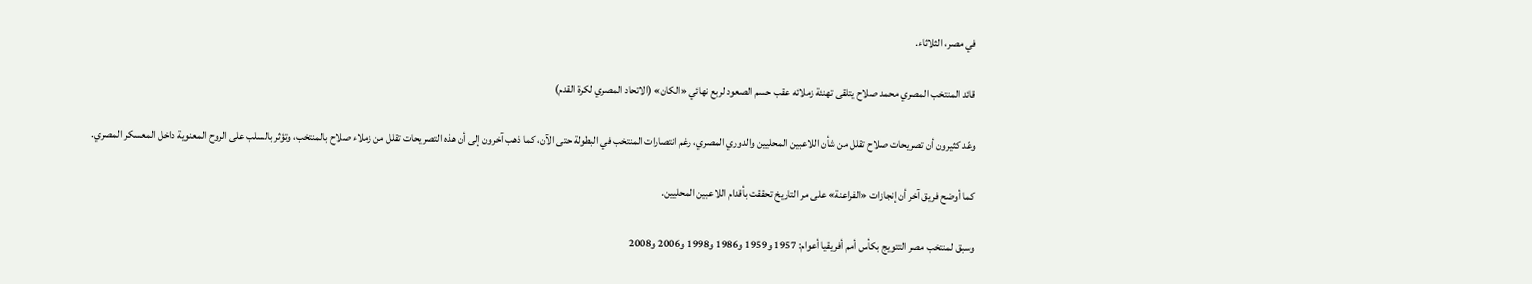في مصر، الثلاثاء.

قائد المنتخب المصري محمد صلاح يتلقى تهنئة زملائه عقب حسم الصعود لربع نهائي «الكان» (الاتحاد المصري لكرة القدم)

وعّد كثيرون أن تصريحات صلاح تقلل من شأن اللاعبين المحليين والدوري المصري، رغم انتصارات المنتخب في البطولة حتى الآن، كما ذهب آخرون إلى أن هذه التصريحات تقلل من زملاء صلاح بالمنتخب، وتؤثر بالسلب على الروح المعنوية داخل المعسكر المصري.

كما أوضح فريق آخر أن إنجازات «الفراعنة» على مر التاريخ تحققت بأقدام اللاعبين المحليين.

وسبق لمنتخب مصر التتويج بكأس أمم أفريقيا أعوام: 1957 و1959 و1986 و1998 و2006 و2008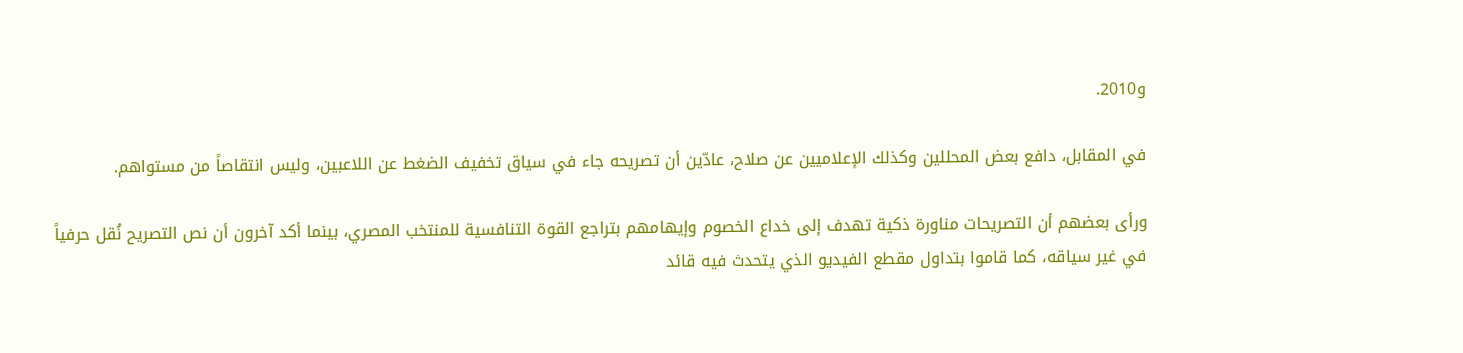و2010.

في المقابل، دافع بعض المحللين وكذلك الإعلاميين عن صلاح، عادّين أن تصريحه جاء في سياق تخفيف الضغط عن اللاعبين، وليس انتقاصاً من مستواهم.

ورأى بعضهم أن التصريحات مناورة ذكية تهدف إلى خداع الخصوم وإيهامهم بتراجع القوة التنافسية للمنتخب المصري، بينما أكد آخرون أن نص التصريح نُقل حرفياً في غير سياقه، كما قاموا بتداول مقطع الفيديو الذي يتحدث فيه قائد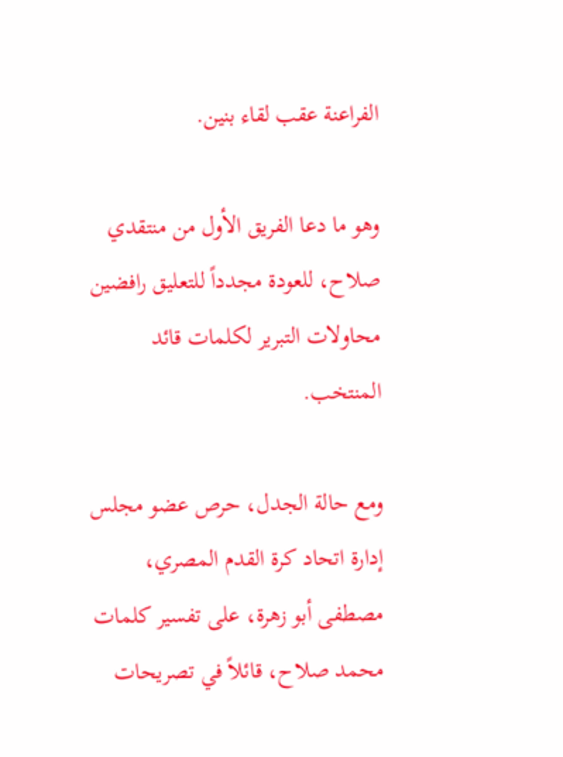الفراعنة عقب لقاء بنين.

وهو ما دعا الفريق الأول من منتقدي صلاح، للعودة مجدداً للتعليق رافضين محاولات التبرير لكلمات قائد المنتخب.

ومع حالة الجدل، حرص عضو مجلس إدارة اتحاد كرة القدم المصري، مصطفى أبو زهرة، على تفسير كلمات محمد صلاح، قائلاً في تصريحات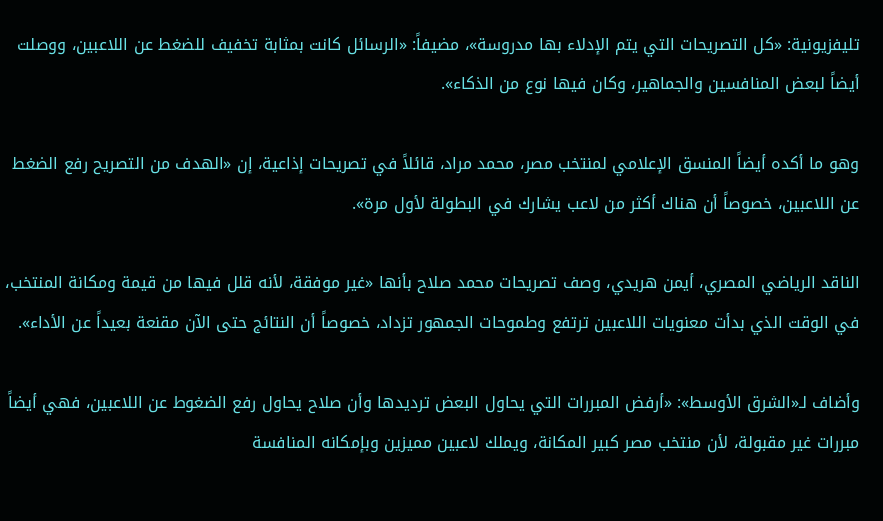تليفزيونية: «كل التصريحات التي يتم الإدلاء بها مدروسة»، مضيفاً: «الرسائل كانت بمثابة تخفيف للضغط عن اللاعبين، ووصلت أيضاً لبعض المنافسين والجماهير، وكان فيها نوع من الذكاء».

وهو ما أكده أيضاً المنسق الإعلامي لمنتخب مصر، محمد مراد، قائلاً في تصريحات إذاعية، إن «الهدف من التصريح رفع الضغط عن اللاعبين، خصوصاً أن هناك أكثر من لاعب يشارك في البطولة لأول مرة».

الناقد الرياضي المصري، أيمن هريدي، وصف تصريحات محمد صلاح بأنها «غير موفقة، لأنه قلل فيها من قيمة ومكانة المنتخب، في الوقت الذي بدأت معنويات اللاعبين ترتفع وطموحات الجمهور تزداد، خصوصاً أن النتائج حتى الآن مقنعة بعيداً عن الأداء».

وأضاف لـ«الشرق الأوسط»: «أرفض المبررات التي يحاول البعض ترديدها وأن صلاح يحاول رفع الضغوط عن اللاعبين، فهي أيضاً مبررات غير مقبولة، لأن منتخب مصر كبير المكانة، ويملك لاعبين مميزين وبإمكانه المنافسة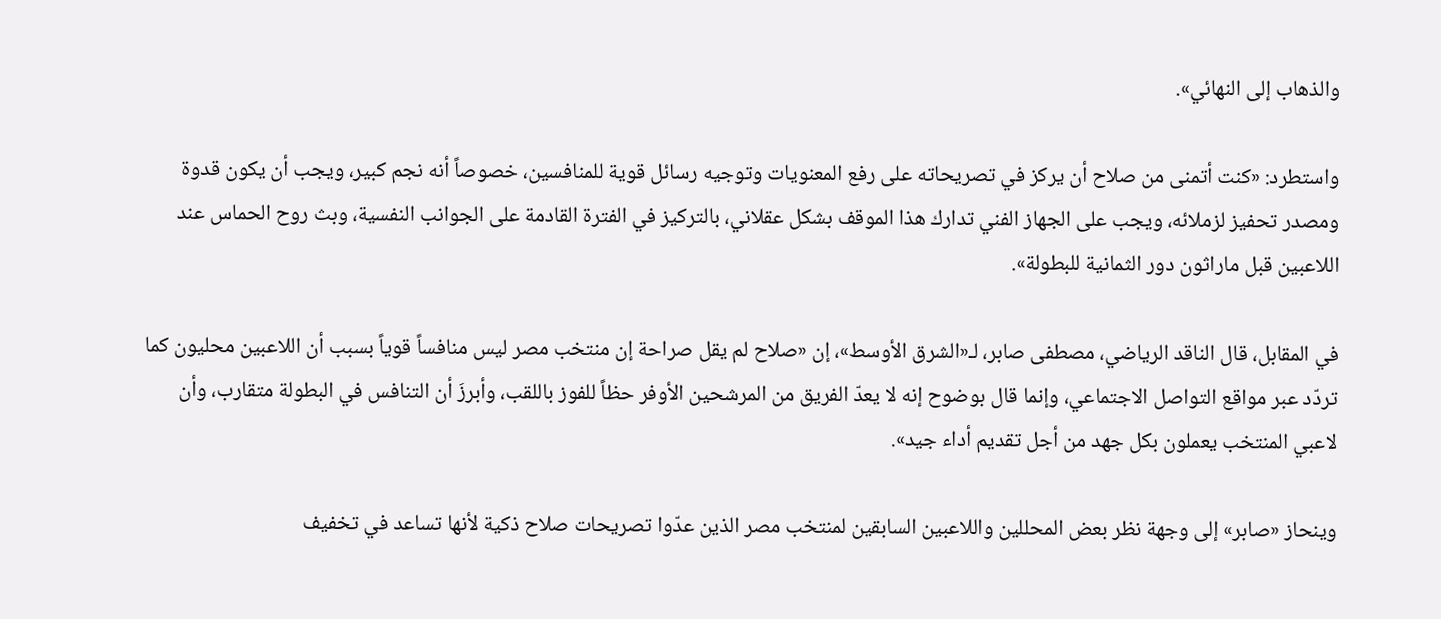والذهاب إلى النهائي».

واستطرد: «كنت أتمنى من صلاح أن يركز في تصريحاته على رفع المعنويات وتوجيه رسائل قوية للمنافسين، خصوصاً أنه نجم كبير، ويجب أن يكون قدوة ومصدر تحفيز لزملائه، ويجب على الجهاز الفني تدارك هذا الموقف بشكل عقلاني، بالتركيز في الفترة القادمة على الجوانب النفسية، وبث روح الحماس عند اللاعبين قبل ماراثون دور الثمانية للبطولة».

في المقابل، قال الناقد الرياضي، مصطفى صابر، لـ«الشرق الأوسط»، إن «صلاح لم يقل صراحة إن منتخب مصر ليس منافساً قوياً بسبب أن اللاعبين محليون كما تردّد عبر مواقع التواصل الاجتماعي، وإنما قال بوضوح إنه لا يعدّ الفريق من المرشحين الأوفر حظاً للفوز باللقب، وأبرزَ أن التنافس في البطولة متقارب، وأن لاعبي المنتخب يعملون بكل جهد من أجل تقديم أداء جيد».

وينحاز «صابر» إلى وجهة نظر بعض المحللين واللاعبين السابقين لمنتخب مصر الذين عدّوا تصريحات صلاح ذكية لأنها تساعد في تخفيف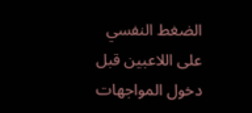الضغط النفسي على اللاعبين قبل دخول المواجهات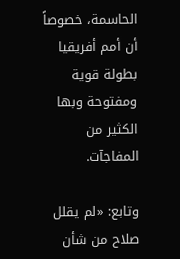الحاسمة، خصوصاً أن أمم أفريقيا بطولة قوية ومفتوحة وبها الكثير من المفاجآت.

وتابع: «لم يقلل صلاح من شأن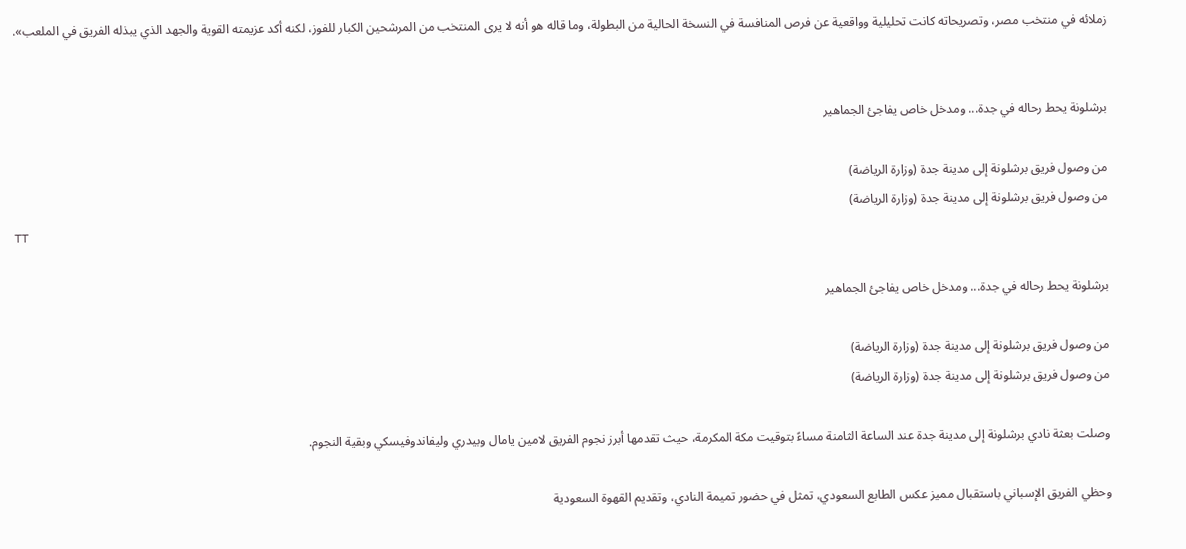زملائه في منتخب مصر، وتصريحاته كانت تحليلية وواقعية عن فرص المنافسة في النسخة الحالية من البطولة، وما قاله هو أنه لا يرى المنتخب من المرشحين الكبار للفوز، لكنه أكد عزيمته القوية والجهد الذي يبذله الفريق في الملعب».


برشلونة يحط رحاله في جدة... ومدخل خاص يفاجئ الجماهير

من وصول فريق برشلونة إلى مدينة جدة (وزارة الرياضة)
من وصول فريق برشلونة إلى مدينة جدة (وزارة الرياضة)
TT

برشلونة يحط رحاله في جدة... ومدخل خاص يفاجئ الجماهير

من وصول فريق برشلونة إلى مدينة جدة (وزارة الرياضة)
من وصول فريق برشلونة إلى مدينة جدة (وزارة الرياضة)

وصلت بعثة نادي برشلونة إلى مدينة جدة عند الساعة الثامنة مساءً بتوقيت مكة المكرمة، حيث تقدمها أبرز نجوم الفريق لامين يامال وبيدري وليفاندوفيسكي وبقية النجوم.

وحظي الفريق الإسباني باستقبال مميز عكس الطابع السعودي، تمثل في حضور تميمة النادي، وتقديم القهوة السعودية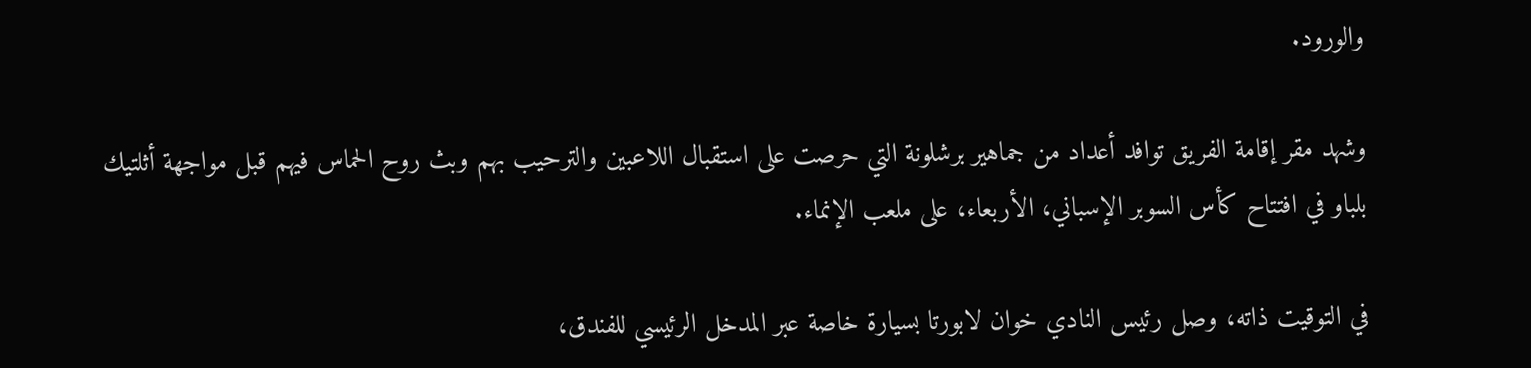والورود.

وشهد مقر إقامة الفريق توافد أعداد من جماهير برشلونة التي حرصت على استقبال اللاعبين والترحيب بهم وبث روح الحماس فيهم قبل مواجهة أثلتيك بلباو في افتتاح كأس السوبر الإسباني، الأربعاء، على ملعب الإنماء.

في التوقيت ذاته، وصل رئيس النادي خوان لابورتا بسيارة خاصة عبر المدخل الرئيسي للفندق،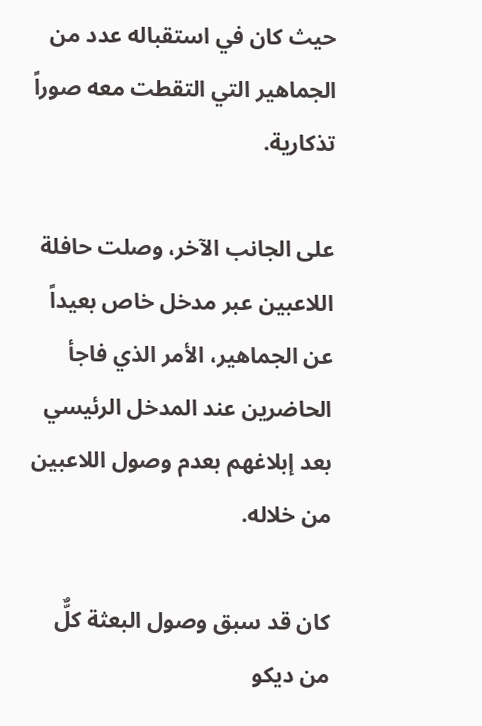حيث كان في استقباله عدد من الجماهير التي التقطت معه صوراً تذكارية.

على الجانب الآخر، وصلت حافلة اللاعبين عبر مدخل خاص بعيداً عن الجماهير، الأمر الذي فاجأ الحاضرين عند المدخل الرئيسي بعد إبلاغهم بعدم وصول اللاعبين من خلاله.

كان قد سبق وصول البعثة كلٌّ من ديكو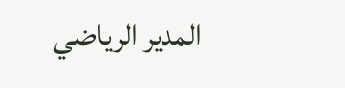المدير الرياضي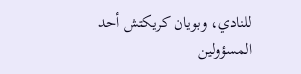للنادي، وبويان كريكتش أحد المسؤولين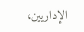الإداريين،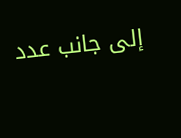إلى جانب عدد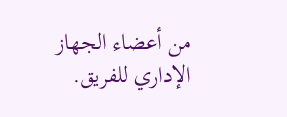من أعضاء الجهاز الإداري للفريق.